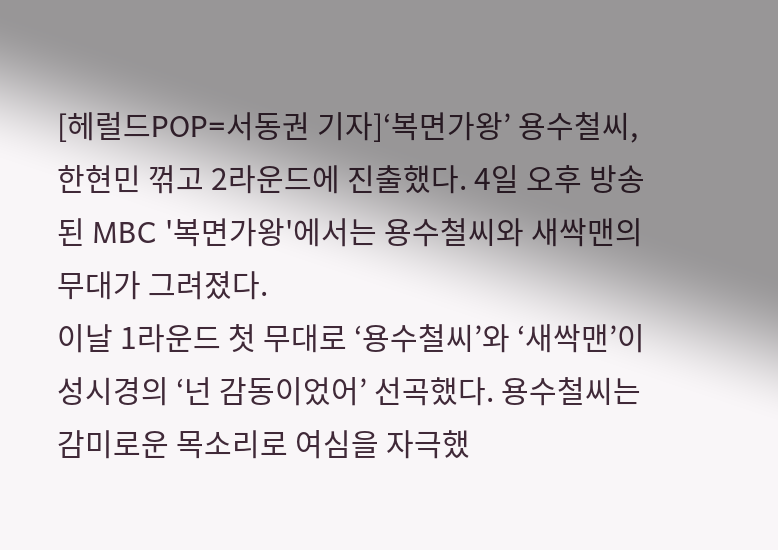[헤럴드POP=서동권 기자]‘복면가왕’ 용수철씨, 한현민 꺾고 2라운드에 진출했다. 4일 오후 방송된 MBC '복면가왕'에서는 용수철씨와 새싹맨의 무대가 그려졌다.
이날 1라운드 첫 무대로 ‘용수철씨’와 ‘새싹맨’이 성시경의 ‘넌 감동이었어’ 선곡했다. 용수철씨는 감미로운 목소리로 여심을 자극했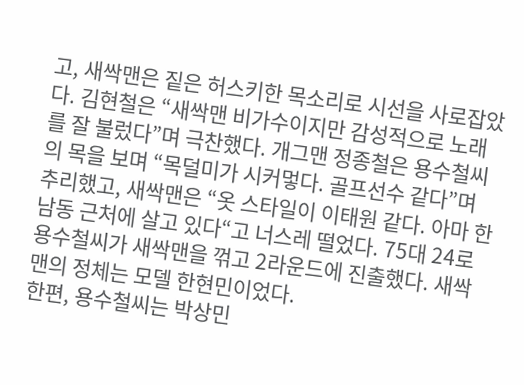고, 새싹맨은 짙은 허스키한 목소리로 시선을 사로잡았다. 김현철은 “새싹맨 비가수이지만 감성적으로 노래를 잘 불렀다”며 극찬했다. 개그맨 정종철은 용수철씨의 목을 보며 “목덜미가 시커멓다. 골프선수 같다”며 추리했고, 새싹맨은 “옷 스타일이 이태원 같다. 아마 한남동 근처에 살고 있다“고 너스레 떨었다. 75대 24로 용수철씨가 새싹맨을 꺾고 2라운드에 진출했다. 새싹맨의 정체는 모델 한현민이었다.
한편, 용수철씨는 박상민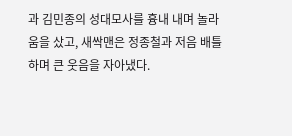과 김민종의 성대모사를 흉내 내며 놀라움을 샀고, 새싹맨은 정종철과 저음 배틀하며 큰 웃음을 자아냈다.